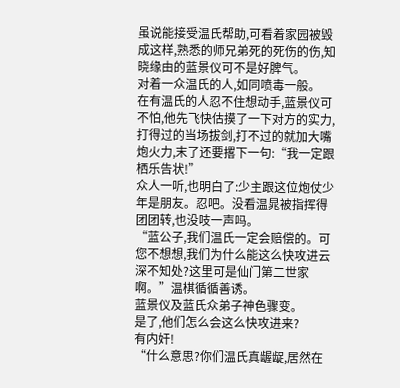虽说能接受温氏帮助,可看着家园被毁成这样,熟悉的师兄弟死的死伤的伤,知晓缘由的蓝景仪可不是好脾气。
对着一众温氏的人,如同喷毒一般。
在有温氏的人忍不住想动手,蓝景仪可不怕,他先飞快估摸了一下对方的实力,打得过的当场拔剑,打不过的就加大嘴炮火力,末了还要撂下一句:“我一定跟栖乐告状!”
众人一听,也明白了:少主跟这位炮仗少年是朋友。忍吧。没看温晁被指挥得团团转,也没吱一声吗。
“蓝公子,我们温氏一定会赔偿的。可您不想想,我们为什么能这么快攻进云深不知处?这里可是仙门第二世家啊。”温棋循循善诱。
蓝景仪及蓝氏众弟子神色骤变。
是了,他们怎么会这么快攻进来?
有内奸!
“什么意思?你们温氏真龌龊,居然在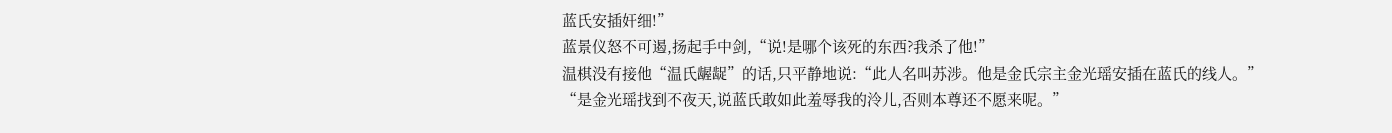蓝氏安插奸细!”
蓝景仪怒不可遏,扬起手中剑,“说!是哪个该死的东西?我杀了他!”
温棋没有接他“温氏龌龊”的话,只平静地说:“此人名叫苏涉。他是金氏宗主金光瑶安插在蓝氏的线人。”
“是金光瑶找到不夜天,说蓝氏敢如此羞辱我的泠儿,否则本尊还不愿来呢。”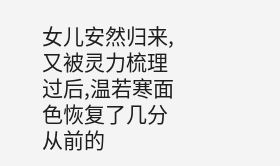女儿安然归来,又被灵力梳理过后,温若寒面色恢复了几分从前的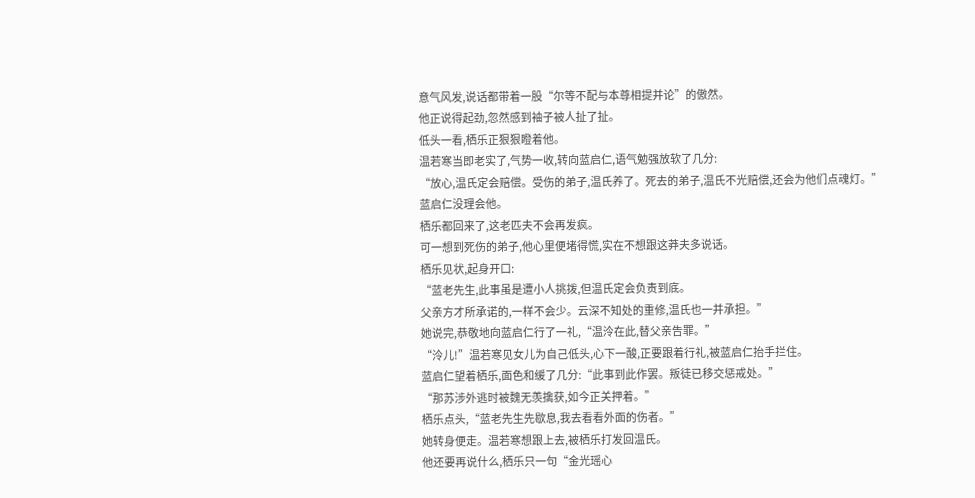意气风发,说话都带着一股“尔等不配与本尊相提并论”的傲然。
他正说得起劲,忽然感到袖子被人扯了扯。
低头一看,栖乐正狠狠瞪着他。
温若寒当即老实了,气势一收,转向蓝启仁,语气勉强放软了几分:
“放心,温氏定会赔偿。受伤的弟子,温氏养了。死去的弟子,温氏不光赔偿,还会为他们点魂灯。”
蓝启仁没理会他。
栖乐都回来了,这老匹夫不会再发疯。
可一想到死伤的弟子,他心里便堵得慌,实在不想跟这莽夫多说话。
栖乐见状,起身开口:
“蓝老先生,此事虽是遭小人挑拨,但温氏定会负责到底。
父亲方才所承诺的,一样不会少。云深不知处的重修,温氏也一并承担。”
她说完,恭敬地向蓝启仁行了一礼,“温泠在此,替父亲告罪。”
“泠儿!”温若寒见女儿为自己低头,心下一酸,正要跟着行礼,被蓝启仁抬手拦住。
蓝启仁望着栖乐,面色和缓了几分:“此事到此作罢。叛徒已移交惩戒处。”
“那苏涉外逃时被魏无羡擒获,如今正关押着。”
栖乐点头,“蓝老先生先歇息,我去看看外面的伤者。”
她转身便走。温若寒想跟上去,被栖乐打发回温氏。
他还要再说什么,栖乐只一句“金光瑶心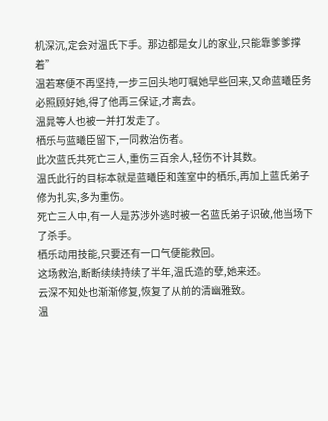机深沉,定会对温氏下手。那边都是女儿的家业,只能靠爹爹撑着”
温若寒便不再坚持,一步三回头地叮嘱她早些回来,又命蓝曦臣务必照顾好她,得了他再三保证,才离去。
温晁等人也被一并打发走了。
栖乐与蓝曦臣留下,一同救治伤者。
此次蓝氏共死亡三人,重伤三百余人,轻伤不计其数。
温氏此行的目标本就是蓝曦臣和莲室中的栖乐,再加上蓝氏弟子修为扎实,多为重伤。
死亡三人中,有一人是苏涉外逃时被一名蓝氏弟子识破,他当场下了杀手。
栖乐动用技能,只要还有一口气便能救回。
这场救治,断断续续持续了半年,温氏造的孽,她来还。
云深不知处也渐渐修复,恢复了从前的清幽雅致。
温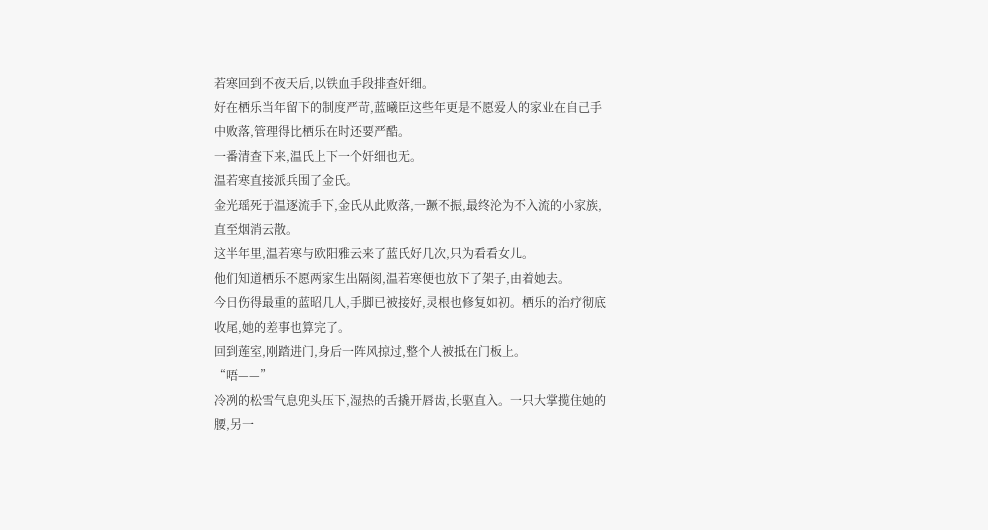若寒回到不夜天后,以铁血手段排查奸细。
好在栖乐当年留下的制度严苛,蓝曦臣这些年更是不愿爱人的家业在自己手中败落,管理得比栖乐在时还要严酷。
一番清查下来,温氏上下一个奸细也无。
温若寒直接派兵围了金氏。
金光瑶死于温逐流手下,金氏从此败落,一蹶不振,最终沦为不入流的小家族,直至烟消云散。
这半年里,温若寒与欧阳雅云来了蓝氏好几次,只为看看女儿。
他们知道栖乐不愿两家生出隔阂,温若寒便也放下了架子,由着她去。
今日伤得最重的蓝昭几人,手脚已被接好,灵根也修复如初。栖乐的治疗彻底收尾,她的差事也算完了。
回到莲室,刚踏进门,身后一阵风掠过,整个人被抵在门板上。
“唔——”
冷冽的松雪气息兜头压下,湿热的舌撬开唇齿,长驱直入。一只大掌揽住她的腰,另一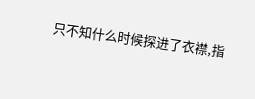只不知什么时候探进了衣襟,指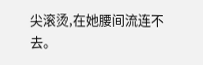尖滚烫,在她腰间流连不去。